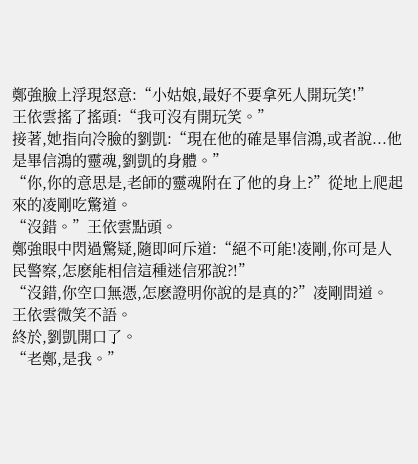鄭強臉上浮現怒意:“小姑娘,最好不要拿死人開玩笑!”
王依雲搖了搖頭:“我可沒有開玩笑。”
接著,她指向冷臉的劉凱:“現在他的確是畢信鴻,或者說...他是畢信鴻的靈魂,劉凱的身體。”
“你,你的意思是,老師的靈魂附在了他的身上?”從地上爬起來的凌剛吃驚道。
“沒錯。”王依雲點頭。
鄭強眼中閃過驚疑,隨即呵斥道:“絕不可能!凌剛,你可是人民警察,怎麽能相信這種迷信邪說?!”
“沒錯,你空口無憑,怎麽證明你說的是真的?”凌剛問道。
王依雲微笑不語。
終於,劉凱開口了。
“老鄭,是我。”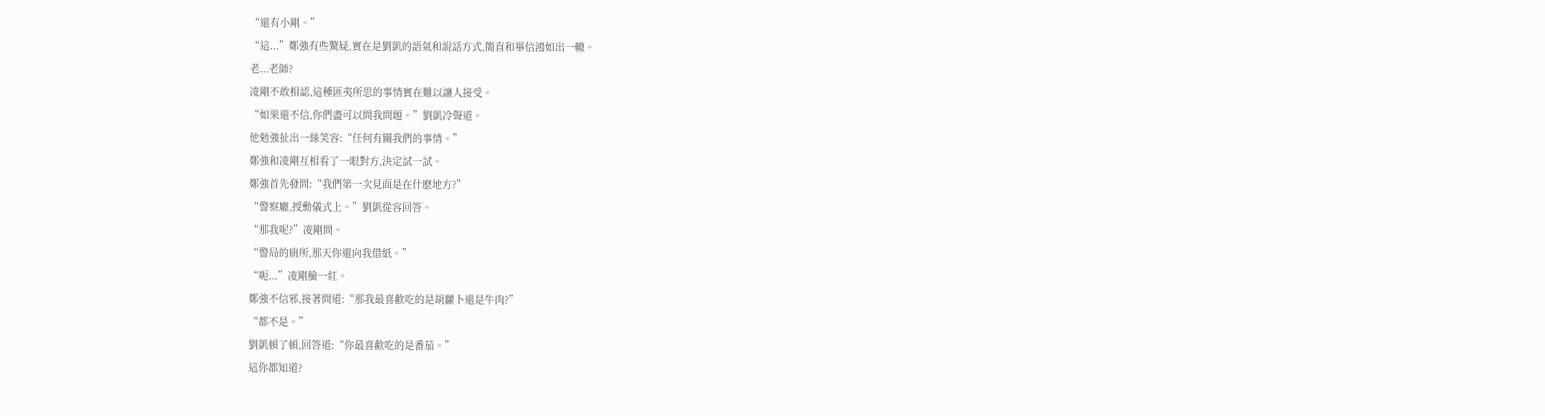“還有小剛。”
“這...”鄭強有些驚疑,實在是劉凱的語氣和說話方式,簡直和畢信鴻如出一轍。
老...老師?
凌剛不敢相認,這種匪夷所思的事情實在難以讓人接受。
“如果還不信,你們盡可以問我問題。”劉凱冷聲道。
他勉強扯出一絲笑容:“任何有關我們的事情。”
鄭強和凌剛互相看了一眼對方,決定試一試。
鄭強首先發問:“我們第一次見面是在什麽地方?”
“警察廳,授勳儀式上。”劉凱從容回答。
“那我呢?”凌剛問。
“警局的廁所,那天你還向我借紙。”
“呃...”凌剛臉一紅。
鄭強不信邪,接著問道:“那我最喜歡吃的是胡蘿卜還是牛肉?”
“都不是。”
劉凱頓了頓,回答道:“你最喜歡吃的是番茄。”
這你都知道?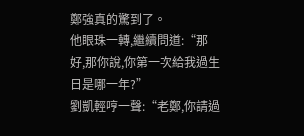鄭強真的驚到了。
他眼珠一轉,繼續問道:“那好,那你說,你第一次給我過生日是哪一年?”
劉凱輕哼一聲:“老鄭,你請過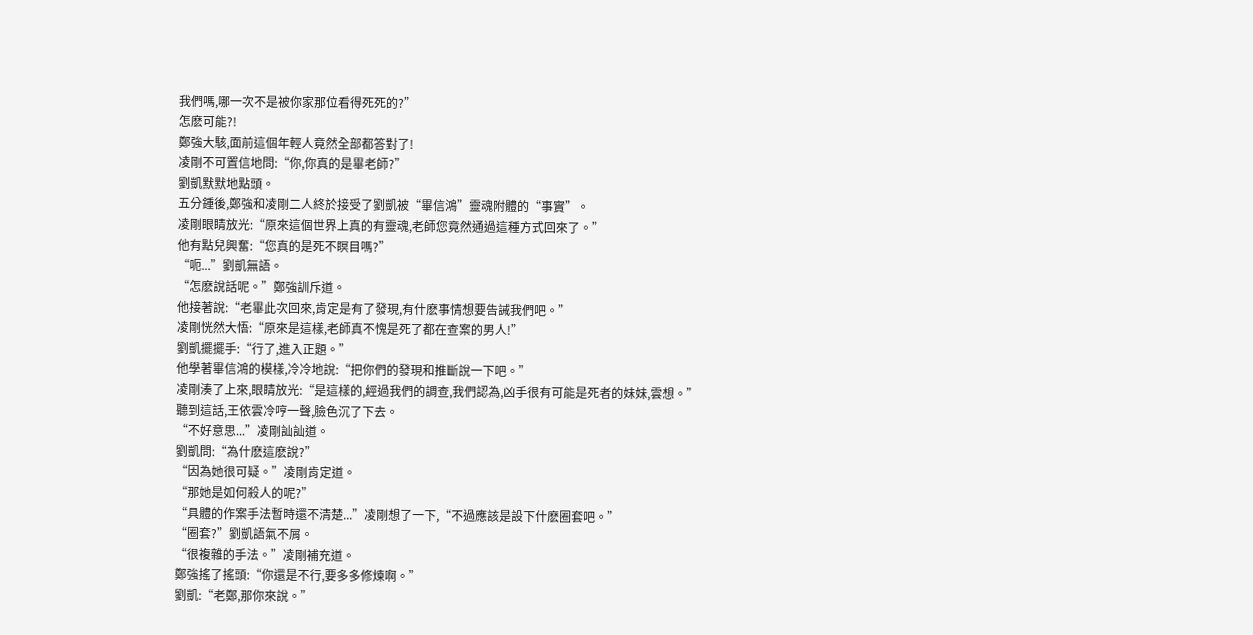我們嗎,哪一次不是被你家那位看得死死的?”
怎麽可能?!
鄭強大駭,面前這個年輕人竟然全部都答對了!
凌剛不可置信地問:“你,你真的是畢老師?”
劉凱默默地點頭。
五分鍾後,鄭強和凌剛二人終於接受了劉凱被“畢信鴻”靈魂附體的“事實”。
凌剛眼睛放光:“原來這個世界上真的有靈魂,老師您竟然通過這種方式回來了。”
他有點兒興奮:“您真的是死不瞑目嗎?”
“呃...”劉凱無語。
“怎麽說話呢。”鄭強訓斥道。
他接著說:“老畢此次回來,肯定是有了發現,有什麽事情想要告誡我們吧。”
凌剛恍然大悟:“原來是這樣,老師真不愧是死了都在查案的男人!”
劉凱擺擺手:“行了,進入正題。”
他學著畢信鴻的模樣,冷冷地說:“把你們的發現和推斷說一下吧。”
凌剛湊了上來,眼睛放光:“是這樣的,經過我們的調查,我們認為,凶手很有可能是死者的妹妹,雲想。”
聽到這話,王依雲冷哼一聲,臉色沉了下去。
“不好意思...”凌剛訕訕道。
劉凱問:“為什麽這麽說?”
“因為她很可疑。”凌剛肯定道。
“那她是如何殺人的呢?”
“具體的作案手法暫時還不清楚...”凌剛想了一下,“不過應該是設下什麽圈套吧。”
“圈套?”劉凱語氣不屑。
“很複雜的手法。”凌剛補充道。
鄭強搖了搖頭:“你還是不行,要多多修煉啊。”
劉凱:“老鄭,那你來說。”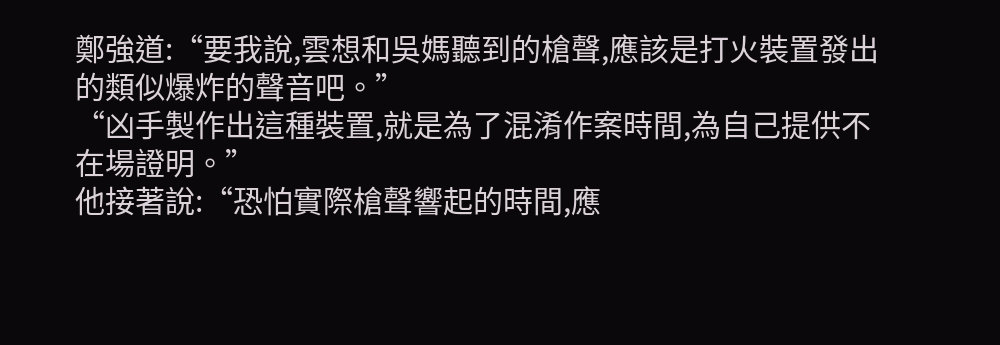鄭強道:“要我說,雲想和吳媽聽到的槍聲,應該是打火裝置發出的類似爆炸的聲音吧。”
“凶手製作出這種裝置,就是為了混淆作案時間,為自己提供不在場證明。”
他接著說:“恐怕實際槍聲響起的時間,應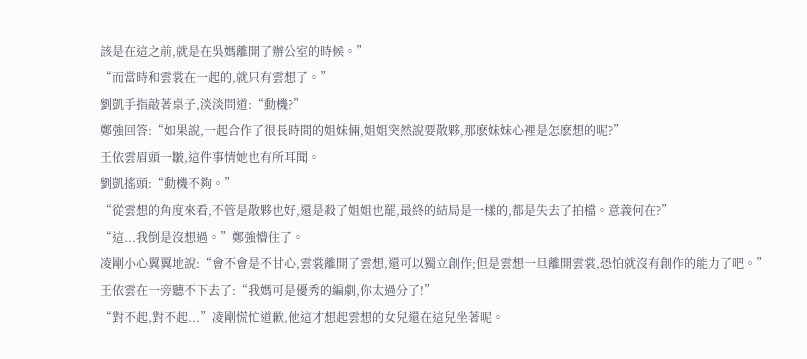該是在這之前,就是在吳媽離開了辦公室的時候。”
“而當時和雲裳在一起的,就只有雲想了。”
劉凱手指敲著桌子,淡淡問道:“動機?”
鄭強回答:“如果說,一起合作了很長時間的姐妹倆,姐姐突然說要散夥,那麽妹妹心裡是怎麽想的呢?”
王依雲眉頭一皺,這件事情她也有所耳聞。
劉凱搖頭:“動機不夠。”
“從雲想的角度來看,不管是散夥也好,還是殺了姐姐也罷,最終的結局是一樣的,都是失去了拍檔。意義何在?”
“這...我倒是沒想過。”鄭強懵住了。
凌剛小心翼翼地說:“會不會是不甘心,雲裳離開了雲想,還可以獨立創作;但是雲想一旦離開雲裳,恐怕就沒有創作的能力了吧。”
王依雲在一旁聽不下去了:“我媽可是優秀的編劇,你太過分了!”
“對不起,對不起...”凌剛慌忙道歉,他這才想起雲想的女兒還在這兒坐著呢。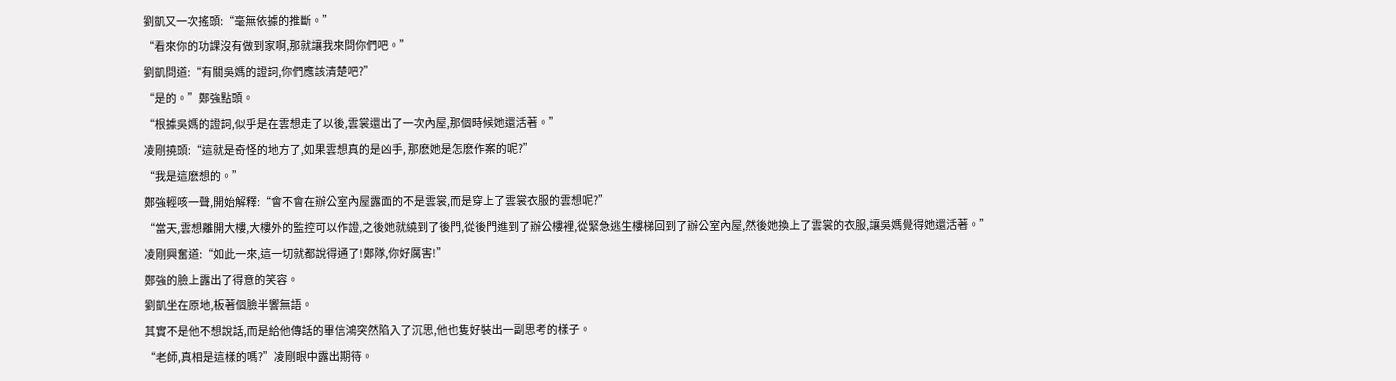劉凱又一次搖頭:“毫無依據的推斷。”
“看來你的功課沒有做到家啊,那就讓我來問你們吧。”
劉凱問道:“有關吳媽的證詞,你們應該清楚吧?”
“是的。”鄭強點頭。
“根據吳媽的證詞,似乎是在雲想走了以後,雲裳還出了一次內屋,那個時候她還活著。”
凌剛撓頭:“這就是奇怪的地方了,如果雲想真的是凶手, 那麽她是怎麽作案的呢?”
“我是這麽想的。”
鄭強輕咳一聲,開始解釋:“會不會在辦公室內屋露面的不是雲裳,而是穿上了雲裳衣服的雲想呢?”
“當天,雲想離開大樓,大樓外的監控可以作證,之後她就繞到了後門,從後門進到了辦公樓裡,從緊急逃生樓梯回到了辦公室內屋,然後她換上了雲裳的衣服,讓吳媽覺得她還活著。”
凌剛興奮道:“如此一來,這一切就都說得通了!鄭隊,你好厲害!”
鄭強的臉上露出了得意的笑容。
劉凱坐在原地,板著個臉半響無語。
其實不是他不想說話,而是給他傳話的畢信鴻突然陷入了沉思,他也隻好裝出一副思考的樣子。
“老師,真相是這樣的嗎?”凌剛眼中露出期待。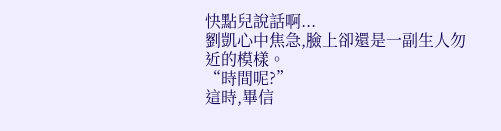快點兒說話啊...
劉凱心中焦急,臉上卻還是一副生人勿近的模樣。
“時間呢?”
這時,畢信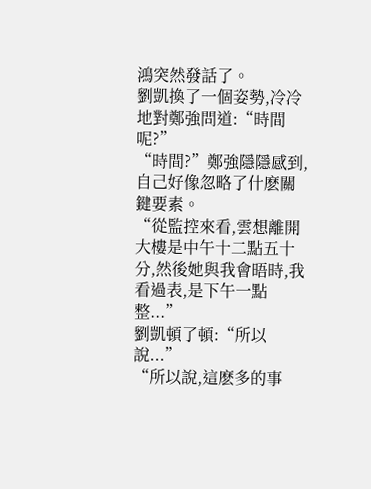鴻突然發話了。
劉凱換了一個姿勢,冷冷地對鄭強問道:“時間呢?”
“時間?”鄭強隱隱感到,自己好像忽略了什麽關鍵要素。
“從監控來看,雲想離開大樓是中午十二點五十分,然後她與我會晤時,我看過表,是下午一點整...”
劉凱頓了頓:“所以說...”
“所以說,這麽多的事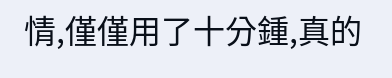情,僅僅用了十分鍾,真的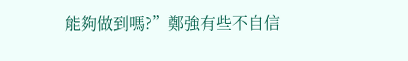能夠做到嗎?”鄭強有些不自信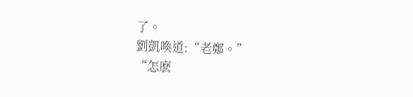了。
劉凱喚道:“老鄭。”
“怎麽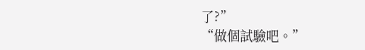了?”
“做個試驗吧。”